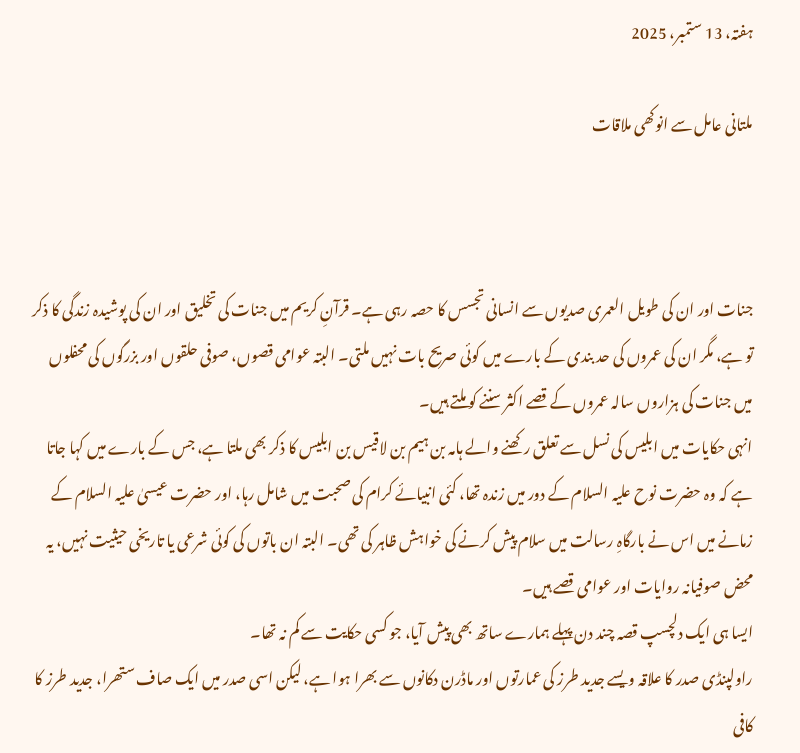ہفتہ، 13 ستمبر، 2025

ملتانی عامل سے انوکھی ملاقات



جنات اور ان کی طویل العمری صدیوں سے انسانی تجسس کا حصہ رہی ہے۔ قرآنِ کریم میں جنات کی تخلیق اور ان کی پوشیدہ زندگی کا ذکر تو ہے، مگر ان کی عمروں کی حد بندی کے بارے میں کوئی صریح بات نہیں ملتی۔ البتہ عوامی قصوں، صوفی حلقوں اور بزرگوں کی محفلوں میں جنات کی ہزاروں سالہ عمروں کے قصے اکثر سننے کو ملتے ہیں۔
انہی حکایات میں ابلیس کی نسل سے تعلق رکھنے والے ہامہ بن ہیم بن لاقیس بن ابلیس کا ذکر بھی ملتا ہے، جس کے بارے میں کہا جاتا ہے کہ وہ حضرت نوح علیہ السلام کے دور میں زندہ تھا، کئی انبیائے کرام کی صحبت میں شامل رہا، اور حضرت عیسیٰ علیہ السلام کے زمانے میں اس نے بارگاہِ رسالت میں سلام پیش کرنے کی خواہش ظاہر کی تھی۔ البتہ ان باتوں کی کوئی شرعی یا تاریخی حیثیت نہیں، یہ محض صوفیانہ روایات اور عوامی قصے ہیں۔
ایسا ہی ایک دلچسپ قصہ چند دن پہلے ہمارے ساتھ بھی پیش آیا، جو کسی حکایت سے کم نہ تھا۔
راولپنڈی صدر کا علاقہ ویسے جدید طرز کی عمارتوں اور ماڈرن دکانوں سے بھرا ہوا ہے، لیکن اسی صدر میں ایک صاف ستھرا، جدید طرز کا کافی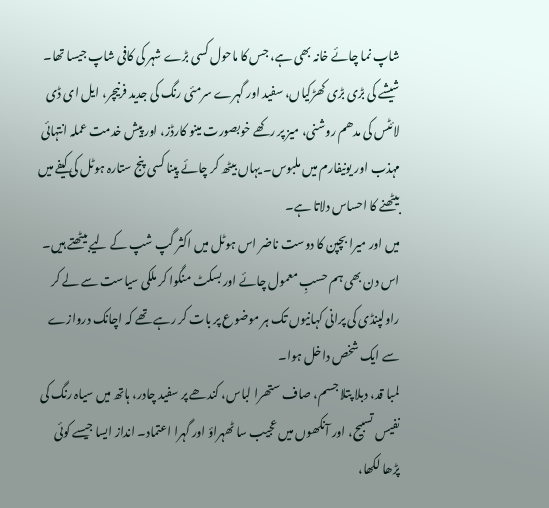شاپ نما چائے خانہ بھی ہے، جس کا ماحول کسی بڑے شہر کی کافی شاپ جیسا تھا۔ شیشے کی بڑی بڑی کھڑکیاں، سفید اور گہرے سرمئی رنگ کی جدید فرنیچر، ایل ای ڈی لائٹس کی مدھم روشنی، میز پر رکھے خوبصورت مینو کارڈز، اور پیش خدمت عملہ انتہائی مہذب اور یونیفارم میں ملبوس۔ یہاں بیٹھ کر چائے پینا کسی پنج ستارہ ہوٹل کی کیفے میں بیٹھنے کا احساس دلاتا ہے۔
میں اور میرا بچپن کا دوست ناضر اس ہوٹل میں اکثر گپ شپ کے لیے بیٹھتے ہیں۔ اس دن بھی ہم حسبِ معمول چائے اور بسکٹ منگوا کر ملکی سیاست سے لے کر راولپنڈی کی پرانی کہانیوں تک ہر موضوع پر بات کر رہے تھے کہ اچانک دروازے سے ایک شخص داخل ہوا۔
لمبا قد، دبلا پتلا جسم، صاف ستھرا لباس، کندھے پر سفید چادر، ہاتھ میں سیاہ رنگ کی نفیس تسبیح، اور آنکھوں میں عجیب سا ٹھہراؤ اور گہرا اعتماد۔ انداز ایسا جیسے کوئی پڑھا لکھا،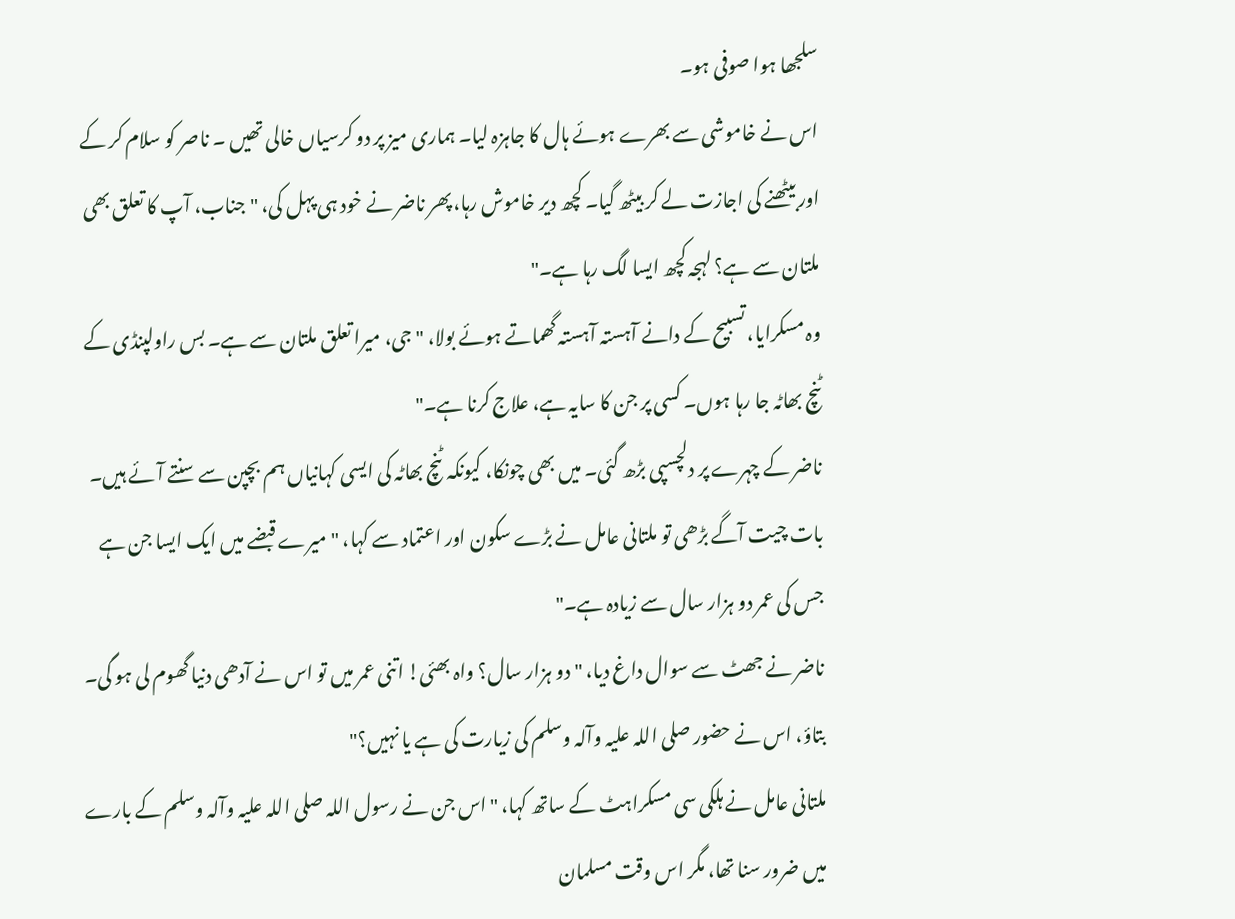سلجھا ہوا صوفی ہو۔
اس نے خاموشی سے بھرے ہوئے ہال کا جاہزہ لیا۔ ہماری میز پر دو کرسیاں خالی تھیں ۔ ناصر کو سلام کر کے اور بیٹھنے کی اجازت لے کر بیٹھ گیا۔ کچھ دیر خاموش رہا، پھر ناضر نے خود ہی پہل کی، "جناب، آپ کا تعلق بھی ملتان سے ہے؟ لہجہ کچھ ایسا لگ رہا ہے۔"
وہ مسکرایا، تسبیح کے دانے آہستہ آہستہ گھماتے ہوئے بولا، "جی، میرا تعلق ملتان سے ہے۔ بس راولپنڈی کے ٹنچ بھاٹہ جا رہا ہوں۔ کسی پر جن کا سایہ ہے، علاج کرنا ہے۔"
ناضر کے چہرے پر دلچسپی بڑھ گئی۔ میں بھی چونکا، کیونکہ ٹنچ بھاٹہ کی ایسی کہانیاں ہم بچپن سے سنتے آئے ہیں۔
بات چیت آگے بڑھی تو ملتانی عامل نے بڑے سکون اور اعتماد سے کہا، "میرے قبضے میں ایک ایسا جن ہے جس کی عمر دو ہزار سال سے زیادہ ہے۔"
ناضر نے جھٹ سے سوال داغ دیا، "دو ہزار سال؟ واہ بھئی! اتنی عمر میں تو اس نے آدھی دنیا گھوم لی ہو گی۔ بتاؤ، اس نے حضور صلی اللہ علیہ وآلہ وسلم کی زیارت کی ہے یا نہیں؟"
ملتانی عامل نے ہلکی سی مسکراہٹ کے ساتھ کہا، "اس جن نے رسول اللہ صلی اللہ علیہ وآلہ وسلم کے بارے میں ضرور سنا تھا، مگر اس وقت مسلمان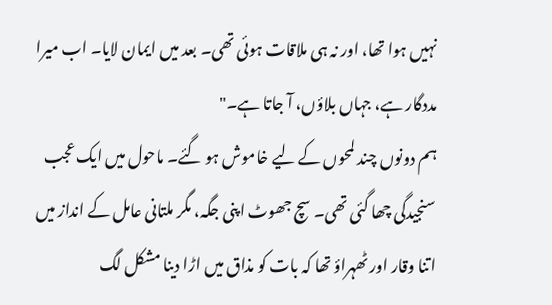نہیں ہوا تھا، اور نہ ہی ملاقات ہوئی تھی۔ بعد میں ایمان لایا۔ اب میرا مددگار ہے، جہاں بلاؤں، آ جاتا ہے۔"
ہم دونوں چند لمحوں کے لیے خاموش ہو گئے۔ ماحول میں ایک عجب سنجیدگی چھا گئی تھی۔ سچ جھوٹ اپنی جگہ، مگر ملتانی عامل کے انداز میں اتنا وقار اور ٹھہراؤ تھا کہ بات کو مذاق میں اڑا دینا مشکل لگ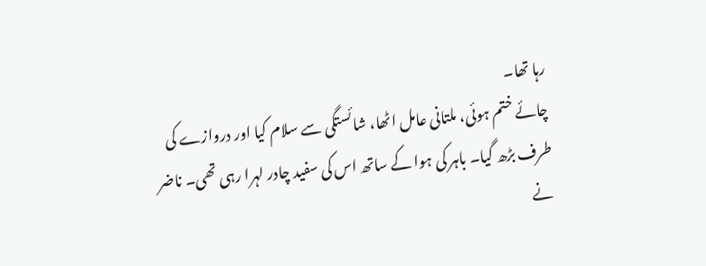رہا تھا۔
چائے ختم ہوئی، ملتانی عامل اٹھا، شائستگی سے سلام کیا اور دروازے کی طرف بڑھ گیا۔ باہر کی ہوا کے ساتھ اس کی سفید چادر لہرا رہی تھی۔ ناضر نے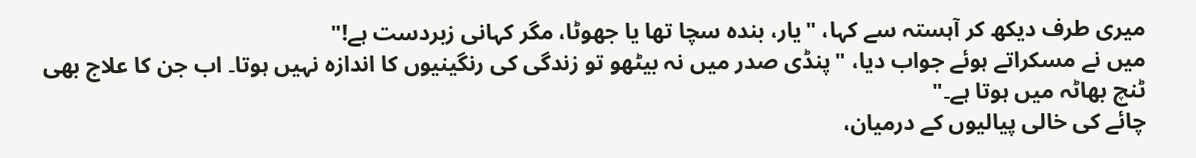میری طرف دیکھ کر آہستہ سے کہا، "یار، بندہ سچا تھا یا جھوٹا، مگر کہانی زبردست ہے!"
میں نے مسکراتے ہوئے جواب دیا، "پنڈی صدر میں نہ بیٹھو تو زندگی کی رنگینیوں کا اندازہ نہیں ہوتا۔ اب جن کا علاج بھی ٹنچ بھاٹہ میں ہوتا ہے۔"
چائے کی خالی پیالیوں کے درمیان،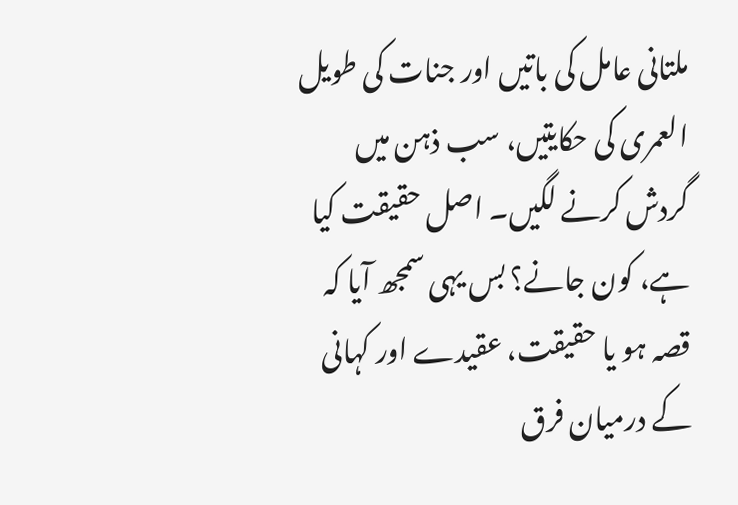ملتانی عامل کی باتیں اور جنات کی طویل العمری کی حکایتیں، سب ذہن میں گردش کرنے لگیں۔ اصل حقیقت کیا ہے، کون جانے؟ بس یہی سمجھ آیا کہ قصہ ہو یا حقیقت، عقیدے اور کہانی کے درمیان فرق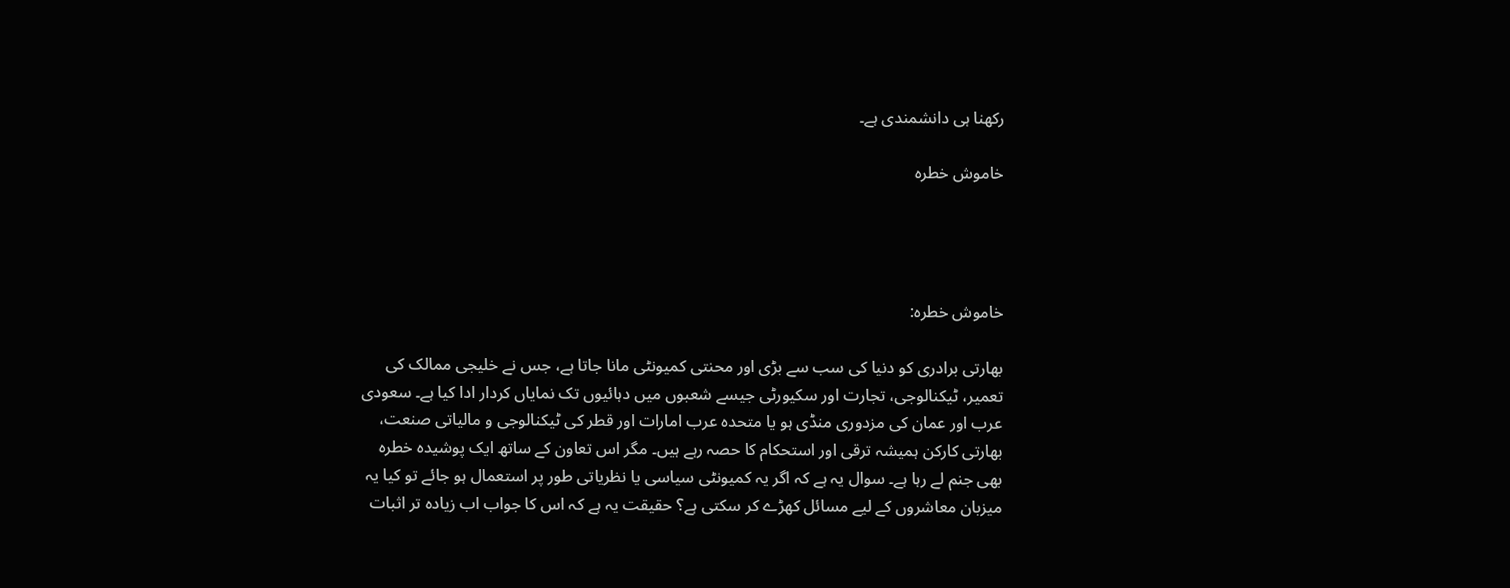رکھنا ہی دانشمندی ہے۔

خاموش خطرہ




خاموش خطرہ:

بھارتی برادری کو دنیا کی سب سے بڑی اور محنتی کمیونٹی مانا جاتا ہے، جس نے خلیجی ممالک کی تعمیر، ٹیکنالوجی، تجارت اور سکیورٹی جیسے شعبوں میں دہائیوں تک نمایاں کردار ادا کیا ہے۔ سعودی عرب اور عمان کی مزدوری منڈی ہو یا متحدہ عرب امارات اور قطر کی ٹیکنالوجی و مالیاتی صنعت، بھارتی کارکن ہمیشہ ترقی اور استحکام کا حصہ رہے ہیں۔ مگر اس تعاون کے ساتھ ایک پوشیدہ خطرہ بھی جنم لے رہا ہے۔ سوال یہ ہے کہ اگر یہ کمیونٹی سیاسی یا نظریاتی طور پر استعمال ہو جائے تو کیا یہ میزبان معاشروں کے لیے مسائل کھڑے کر سکتی ہے؟ حقیقت یہ ہے کہ اس کا جواب اب زیادہ تر اثبات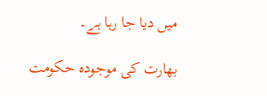میں دیا جا رہا ہے۔

بھارت کی موجودہ حکومت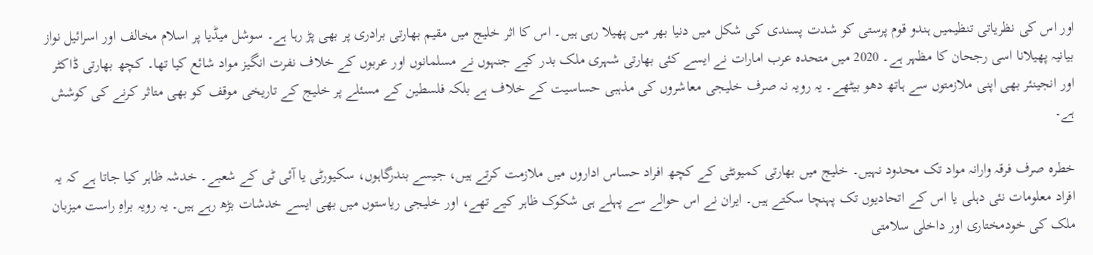اور اس کی نظریاتی تنظیمیں ہندو قوم پرستی کو شدت پسندی کی شکل میں دنیا بھر میں پھیلا رہی ہیں۔ اس کا اثر خلیج میں مقیم بھارتی برادری پر بھی پڑ رہا ہے۔ سوشل میڈیا پر اسلام مخالف اور اسرائیل نواز بیانیہ پھیلانا اسی رجحان کا مظہر ہے۔ 2020 میں متحدہ عرب امارات نے ایسے کئی بھارتی شہری ملک بدر کیے جنہوں نے مسلمانوں اور عربوں کے خلاف نفرت انگیز مواد شائع کیا تھا۔ کچھ بھارتی ڈاکٹر اور انجینئر بھی اپنی ملازمتوں سے ہاتھ دھو بیٹھے۔ یہ رویہ نہ صرف خلیجی معاشروں کی مذہبی حساسیت کے خلاف ہے بلکہ فلسطین کے مسئلے پر خلیج کے تاریخی موقف کو بھی متاثر کرنے کی کوشش ہے۔

خطرہ صرف فرقہ وارانہ مواد تک محدود نہیں۔ خلیج میں بھارتی کمیونٹی کے کچھ افراد حساس اداروں میں ملازمت کرتے ہیں، جیسے بندرگاہوں، سکیورٹی یا آئی ٹی کے شعبے۔ خدشہ ظاہر کیا جاتا ہے کہ یہ افراد معلومات نئی دہلی یا اس کے اتحادیوں تک پہنچا سکتے ہیں۔ ایران نے اس حوالے سے پہلے ہی شکوک ظاہر کیے تھے، اور خلیجی ریاستوں میں بھی ایسے خدشات بڑھ رہے ہیں۔ یہ رویہ براہِ راست میزبان ملک کی خودمختاری اور داخلی سلامتی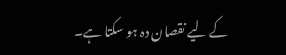کے لیے نقصان دہ ہو سکتا ہے۔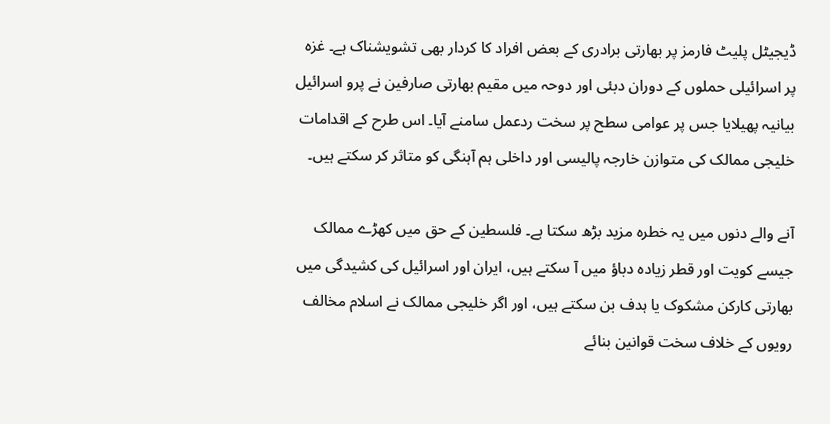ڈیجیٹل پلیٹ فارمز پر بھارتی برادری کے بعض افراد کا کردار بھی تشویشناک ہے۔ غزہ پر اسرائیلی حملوں کے دوران دبئی اور دوحہ میں مقیم بھارتی صارفین نے پرو اسرائیل بیانیہ پھیلایا جس پر عوامی سطح پر سخت ردعمل سامنے آیا۔ اس طرح کے اقدامات خلیجی ممالک کی متوازن خارجہ پالیسی اور داخلی ہم آہنگی کو متاثر کر سکتے ہیں۔

آنے والے دنوں میں یہ خطرہ مزید بڑھ سکتا ہے۔ فلسطین کے حق میں کھڑے ممالک جیسے کویت اور قطر زیادہ دباؤ میں آ سکتے ہیں، ایران اور اسرائیل کی کشیدگی میں بھارتی کارکن مشکوک یا ہدف بن سکتے ہیں، اور اگر خلیجی ممالک نے اسلام مخالف رویوں کے خلاف سخت قوانین بنائے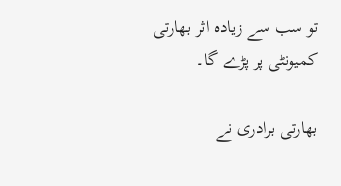تو سب سے زیادہ اثر بھارتی کمیونٹی پر پڑے گا۔

بھارتی برادری نے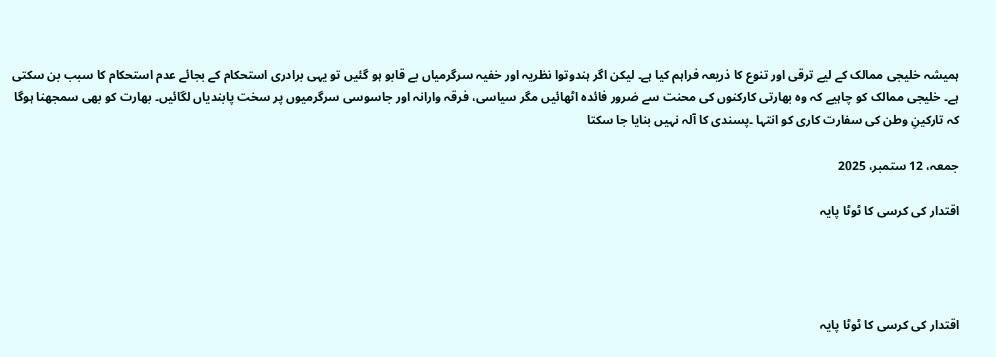ہمیشہ خلیجی ممالک کے لیے ترقی اور تنوع کا ذریعہ فراہم کیا ہے۔ لیکن اگر ہندوتوا نظریہ اور خفیہ سرگرمیاں بے قابو ہو گئیں تو یہی برادری استحکام کے بجائے عدم استحکام کا سبب بن سکتی ہے۔ خلیجی ممالک کو چاہیے کہ وہ بھارتی کارکنوں کی محنت سے ضرور فائدہ اٹھائیں مگر سیاسی، فرقہ وارانہ اور جاسوسی سرگرمیوں پر سخت پابندیاں لگائیں۔ بھارت کو بھی سمجھنا ہوگا کہ تارکینِ وطن کی سفارت کاری کو انتہا ۔پسندی کا آلہ نہیں بنایا جا سکتا

جمعہ، 12 ستمبر، 2025

اقتدار کی کرسی کا ٹوٹا پایہ




اقتدار کی کرسی کا ٹوٹا پایہ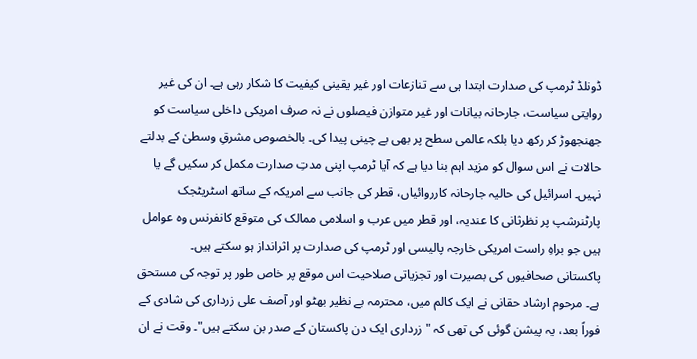ڈونلڈ ٹرمپ کی صدارت ابتدا ہی سے تنازعات اور غیر یقینی کیفیت کا شکار رہی ہے۔ ان کی غیر روایتی سیاست، جارحانہ بیانات اور غیر متوازن فیصلوں نے نہ صرف امریکی داخلی سیاست کو جھنجھوڑ کر رکھ دیا بلکہ عالمی سطح پر بھی بے چینی پیدا کی۔ بالخصوص مشرقِ وسطیٰ کے بدلتے حالات نے اس سوال کو مزید اہم بنا دیا ہے کہ آیا ٹرمپ اپنی مدتِ صدارت مکمل کر سکیں گے یا نہیں۔ اسرائیل کی حالیہ جارحانہ کارروائیاں، قطر کی جانب سے امریکہ کے ساتھ اسٹریٹجک پارٹنرشپ پر نظرثانی کا عندیہ، اور قطر میں عرب و اسلامی ممالک کی متوقع کانفرنس وہ عوامل ہیں جو براہِ راست امریکی خارجہ پالیسی اور ٹرمپ کی صدارت پر اثرانداز ہو سکتے ہیں۔
پاکستانی صحافیوں کی بصیرت اور تجزیاتی صلاحیت اس موقع پر خاص طور پر توجہ کی مستحق ہے۔ مرحوم ارشاد حقانی نے ایک کالم میں، محترمہ بے نظیر بھٹو اور آصف علی زرداری کی شادی کے فوراً بعد، یہ پیشن گوئی کی تھی کہ "زرداری ایک دن پاکستان کے صدر بن سکتے ہیں"۔ وقت نے ان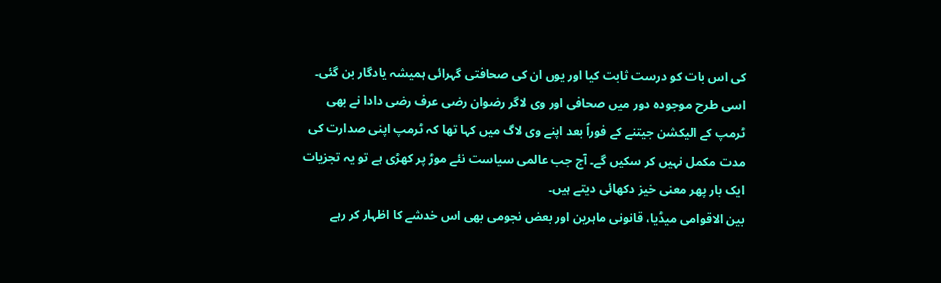کی اس بات کو درست ثابت کیا اور یوں ان کی صحافتی گہرائی ہمیشہ یادگار بن گئی۔ اسی طرح موجودہ دور میں صحافی اور وی لاگر رضوان رضی عرف رضی دادا نے بھی ٹرمپ کے الیکشن جیتنے کے فوراً بعد اپنے وی لاگ میں کہا تھا کہ ٹرمپ اپنی صدارت کی مدت مکمل نہیں کر سکیں گے۔ آج جب عالمی سیاست نئے موڑ پر کھڑی ہے تو یہ تجزیات ایک بار پھر معنی خیز دکھائی دیتے ہیں۔
بین الاقوامی میڈیا، قانونی ماہرین اور بعض نجومی بھی اس خدشے کا اظہار کر رہے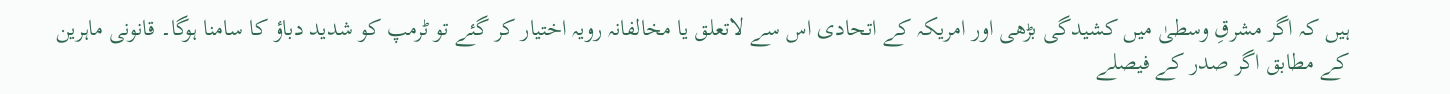ہیں کہ اگر مشرقِ وسطیٰ میں کشیدگی بڑھی اور امریکہ کے اتحادی اس سے لاتعلق یا مخالفانہ رویہ اختیار کر گئے تو ٹرمپ کو شدید دباؤ کا سامنا ہوگا۔ قانونی ماہرین کے مطابق اگر صدر کے فیصلے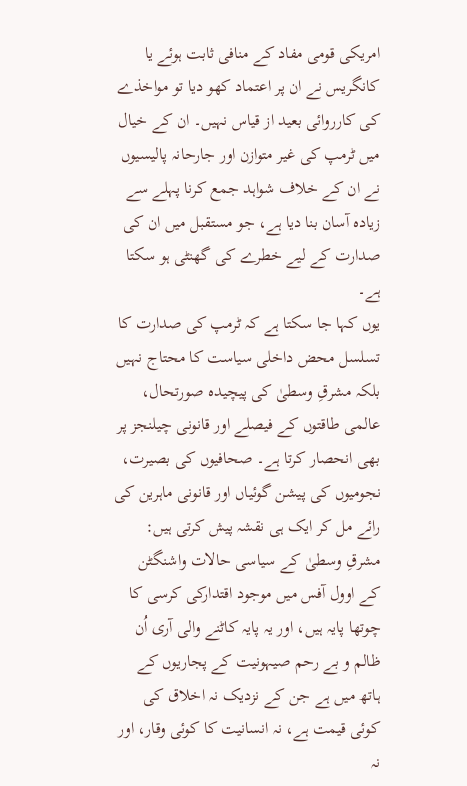امریکی قومی مفاد کے منافی ثابت ہوئے یا کانگریس نے ان پر اعتماد کھو دیا تو مواخذے
کی کارروائی بعید از قیاس نہیں۔ ان کے خیال میں ٹرمپ کی غیر متوازن اور جارحانہ پالیسیوں نے ان کے خلاف شواہد جمع کرنا پہلے سے زیادہ آسان بنا دیا ہے، جو مستقبل میں ان کی صدارت کے لیے خطرے کی گھنٹی ہو سکتا ہے۔
یوں کہا جا سکتا ہے کہ ٹرمپ کی صدارت کا تسلسل محض داخلی سیاست کا محتاج نہیں بلکہ مشرقِ وسطیٰ کی پیچیدہ صورتحال، عالمی طاقتوں کے فیصلے اور قانونی چیلنجز پر بھی انحصار کرتا ہے۔ صحافیوں کی بصیرت، نجومیوں کی پیشن گوئیاں اور قانونی ماہرین کی رائے مل کر ایک ہی نقشہ پیش کرتی ہیں:
مشرقِ وسطیٰ کے سیاسی حالات واشنگٹن کے اوول آفس میں موجود اقتدارکی کرسی کا چوتھا پایہ ہیں، اور یہ پایہ کاٹنے والی آری اُن ظالم و بے رحم صیہونیت کے پجاریوں کے ہاتھ میں ہے جن کے نزدیک نہ اخلاق کی کوئی قیمت ہے، نہ انسانیت کا کوئی وقار، اور نہ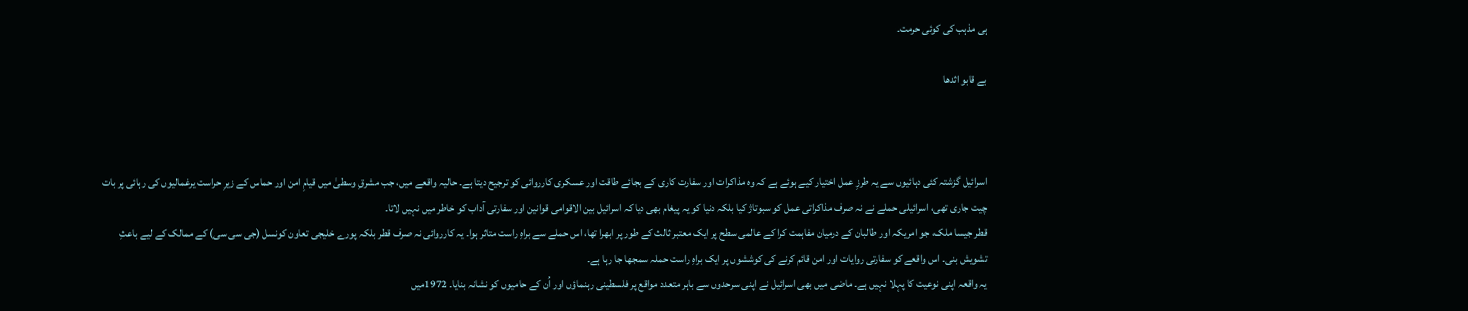ہی مذہب کی کوئی حرمت۔

بے قابو اثدھا



اسرائیل گزشتہ کئی دہائیوں سے یہ طرزِ عمل اختیار کیے ہوئے ہے کہ وہ مذاکرات اور سفارت کاری کے بجائے طاقت اور عسکری کارروائی کو ترجیح دیتا ہے۔ حالیہ واقعے میں، جب مشرقِ وسطیٰ میں قیامِ امن اور حماس کے زیرِ حراست یرغمالیوں کی رہائی پر بات چیت جاری تھی، اسرائیلی حملے نے نہ صرف مذاکراتی عمل کو سبوتاژ کیا بلکہ دنیا کو یہ پیغام بھی دیا کہ اسرائیل بین الاقوامی قوانین اور سفارتی آداب کو خاطر میں نہیں لاتا۔
قطر جیسا ملک، جو امریکہ اور طالبان کے درمیان مفاہمت کرا کے عالمی سطح پر ایک معتبر ثالث کے طور پر ابھرا تھا، اس حملے سے براہِ راست متاثر ہوا۔ یہ کارروائی نہ صرف قطر بلکہ پورے خلیجی تعاون کونسل (جی سی سی) کے ممالک کے لیے باعثِ تشویش بنی۔ اس واقعے کو سفارتی روایات اور امن قائم کرنے کی کوششوں پر ایک براہِ راست حملہ سمجھا جا رہا ہے۔
یہ واقعہ اپنی نوعیت کا پہلا نہیں ہے۔ ماضی میں بھی اسرائیل نے اپنی سرحدوں سے باہر متعدد مواقع پر فلسطینی رہنماؤں اور اُن کے حامیوں کو نشانہ بنایا۔ 1972میں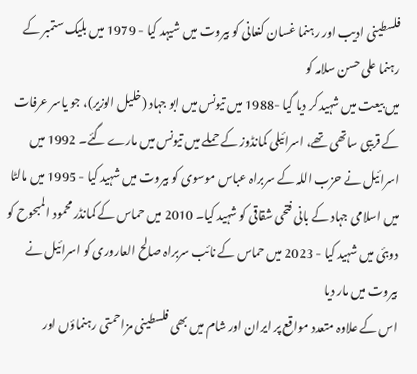فلسطینی ادیب اور رہنما غسان کنعانی کو بیروت میں شیہد کیا - 1979 میں بلیک ستمبر کے رہنما علی حسن سلامہ کو
میں بیعت میں شہید کر دیا گیا -1988 میں تیونس میں ابو جہاد (خلیل الوزیر)، جو یاسر عرفات کے قریبی ساتھی تھے، اسرائیلی کمانڈوز کے حملے میں تیونس میں مارے گئے۔ 1992 میں اسرائیل نے حزب اللہ کے سربراہ عباس موسوی کو بیروت میں شہید کیا - 1995 میں مالٹا میں اسلامی جہاد کے بانی فتحی شقاقی کو شہید کیا۔ 2010 میں حماس کے کمانڈر محمود المبحوح کو دوبئی میں شہید کیا - 2023 میں حماس کے نائب سربراہ صالح العاروری کو اسرائیل نے بیروت میں مار دیا
اس کے علاوہ متعدد مواقع پر ایران اور شام میں بھی فلسطینی مزاحمتی رہنماؤں اور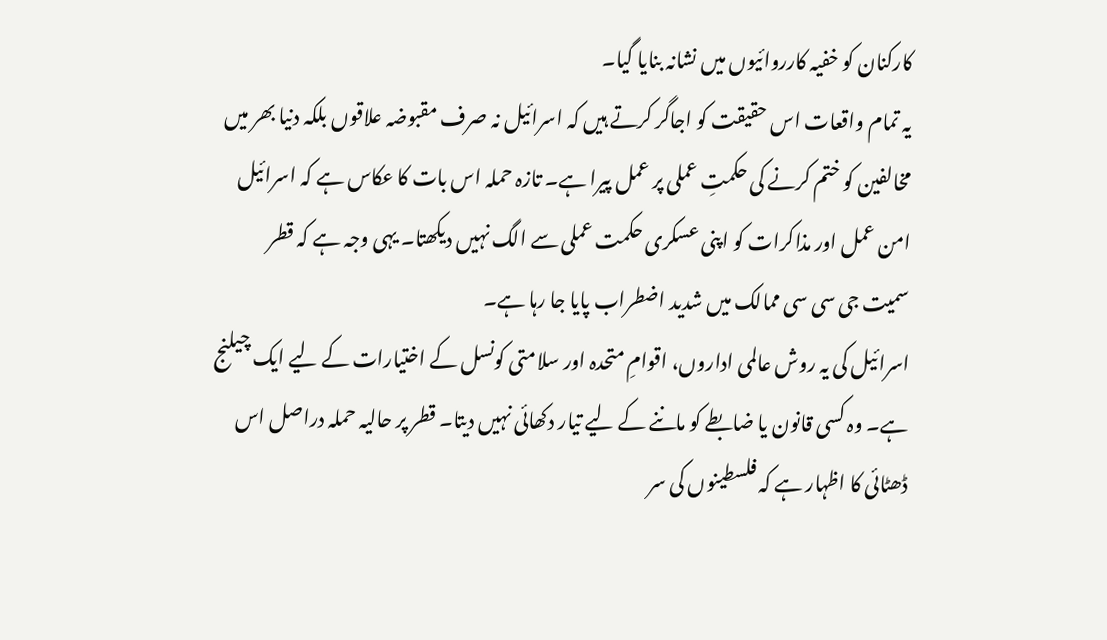کارکنان کو خفیہ کارروائیوں میں نشانہ بنایا گیا۔
یہ تمام واقعات اس حقیقت کو اجاگر کرتے ہیں کہ اسرائیل نہ صرف مقبوضہ علاقوں بلکہ دنیا بھر میں مخالفین کو ختم کرنے کی حکمتِ عملی پر عمل پیرا ہے۔ تازہ حملہ اس بات کا عکاس ہے کہ اسرائیل امن عمل اور مذاکرات کو اپنی عسکری حکمت عملی سے الگ نہیں دیکھتا۔ یہی وجہ ہے کہ قطر سمیت جی سی سی ممالک میں شدید اضطراب پایا جا رہا ہے۔
اسرائیل کی یہ روش عالمی اداروں، اقوامِ متحدہ اور سلامتی کونسل کے اختیارات کے لیے ایک چیلنج ہے۔ وہ کسی قانون یا ضابطے کو ماننے کے لیے تیار دکھائی نہیں دیتا۔ قطر پر حالیہ حملہ دراصل اس ڈھٹائی کا اظہار ہے کہ فلسطینوں کی سر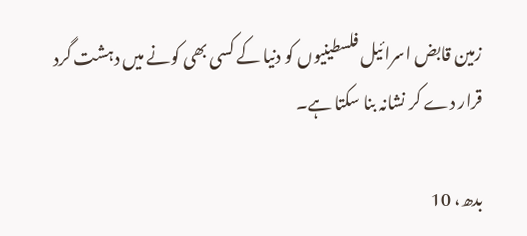زمین قابض اسرائیل فلسطینیوں کو دنیا کے کسی بھی کونے میں دہشت گرد قرار دے کر نشانہ بنا سکتا ہے۔

بدھ، 10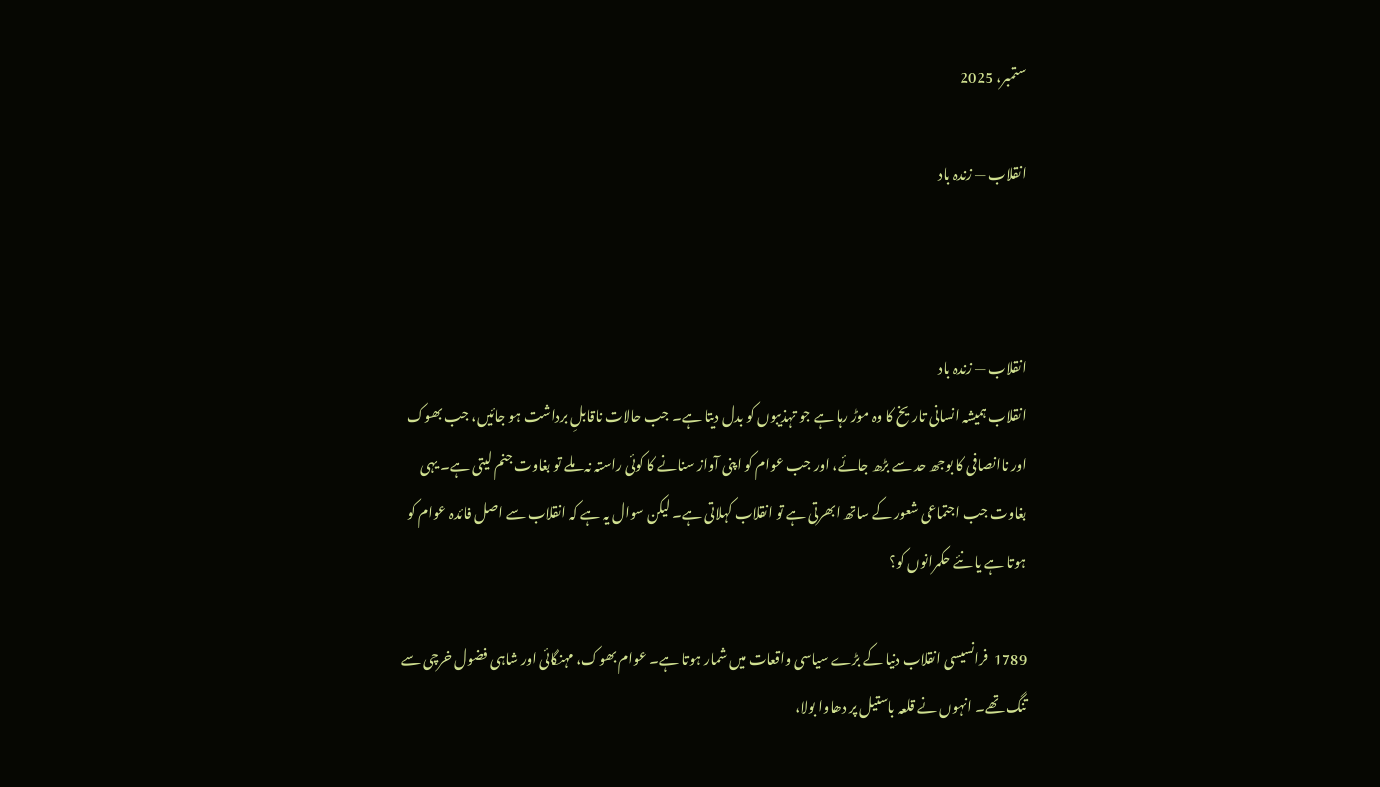ستمبر، 2025

انقلاب — زندہ باد



انقلاب — زندہ باد
انقلاب ہمیشہ انسانی تاریخ کا وہ موڑ رہا ہے جو تہذیبوں کو بدل دیتا ہے۔ جب حالات ناقابلِ برداشت ہو جائیں، جب بھوک اور ناانصافی کا بوجھ حد سے بڑھ جائے، اور جب عوام کو اپنی آواز سنانے کا کوئی راستہ نہ ملے تو بغاوت جنم لیتی ہے۔ یہی بغاوت جب اجتماعی شعور کے ساتھ ابھرتی ہے تو انقلاب کہلاتی ہے۔ لیکن سوال یہ ہے کہ انقلاب سے اصل فائدہ عوام کو ہوتا ہے یا نئے حکمرانوں کو؟

1789  فرانسیسی انقلاب دنیا کے بڑے سیاسی واقعات میں شمار ہوتا ہے۔ عوام بھوک، مہنگائی اور شاہی فضول خرچی سے تنگ تھے۔ انہوں نے قلعہ باستیل پر دھاوا بولا،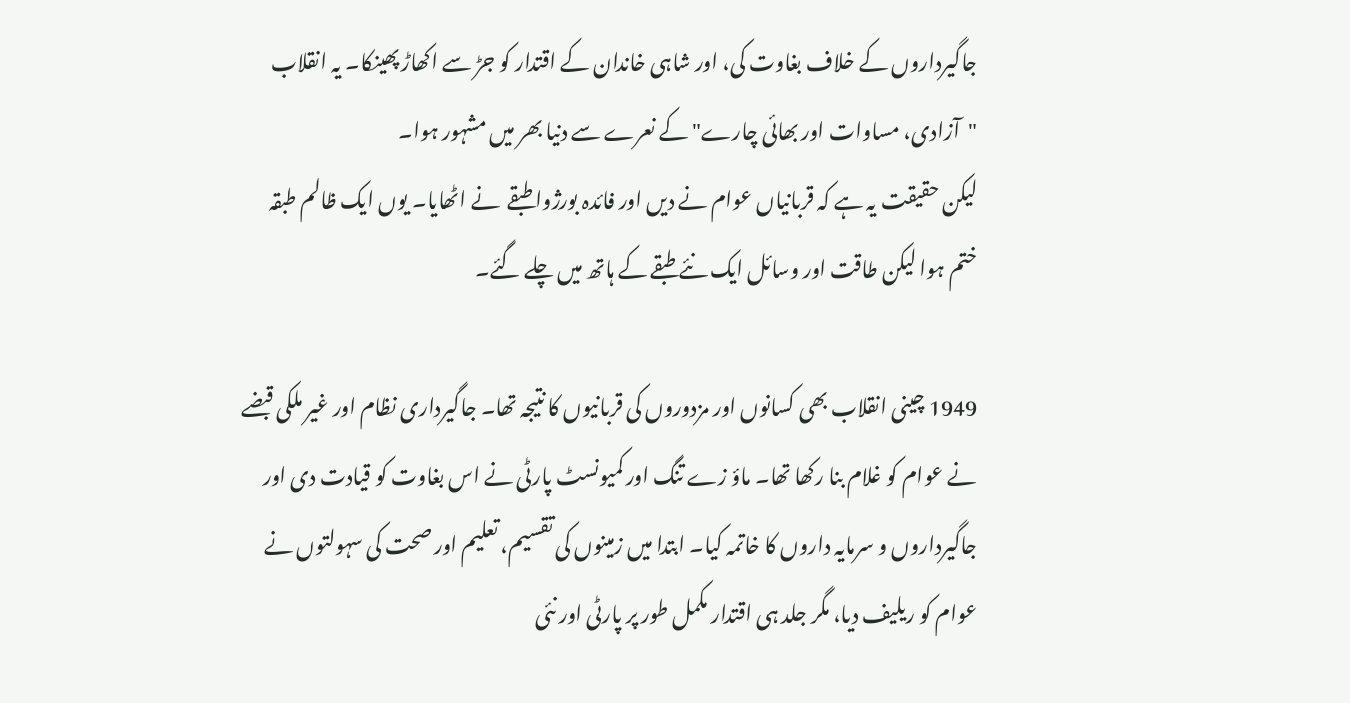جاگیرداروں کے خلاف بغاوت کی، اور شاہی خاندان کے اقتدار کو جڑ سے اکھاڑ پھینکا۔ یہ انقلاب "آزادی، مساوات اور بھائی چارے" کے نعرے سے دنیا بھر میں مشہور ہوا۔
لیکن حقیقت یہ ہے کہ قربانیاں عوام نے دیں اور فائدہ بورژوا طبقے  نے اٹھایا۔ یوں ایک ظالم طبقہ ختم ہوا لیکن طاقت اور وسائل ایک نئے طبقے کے ہاتھ میں چلے گئے۔

1949 چینی انقلاب بھی کسانوں اور مزدوروں کی قربانیوں کا نتیجہ تھا۔ جاگیرداری نظام اور غیر ملکی قبضے نے عوام کو غلام بنا رکھا تھا۔ ماؤ زے تنگ اور کمیونسٹ پارٹی نے اس بغاوت کو قیادت دی اور جاگیرداروں و سرمایہ داروں کا خاتمہ کیا۔ ابتدا میں زمینوں کی تقسیم، تعلیم اور صحت کی سہولتوں نے عوام کو ریلیف دیا، مگر جلد ہی اقتدار مکمل طور پر پارٹی اور نئی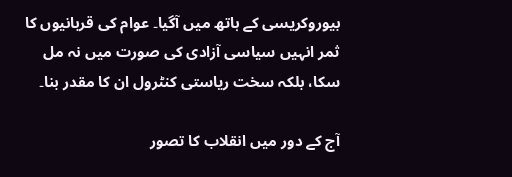بیوروکریسی کے ہاتھ میں آگیا۔ عوام کی قربانیوں کا ثمر انہیں سیاسی آزادی کی صورت میں نہ مل سکا، بلکہ سخت ریاستی کنٹرول ان کا مقدر بنا۔

آج کے دور میں انقلاب کا تصور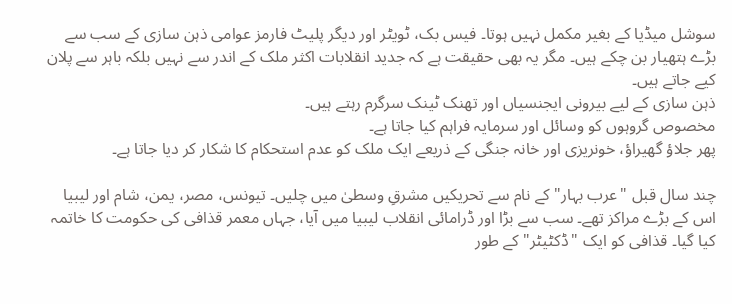سوشل میڈیا کے بغیر مکمل نہیں ہوتا۔ فیس بک، ٹویٹر اور دیگر پلیٹ فارمز عوامی ذہن سازی کے سب سے بڑے ہتھیار بن چکے ہیں۔ مگر یہ بھی حقیقت ہے کہ جدید انقلابات اکثر ملک کے اندر سے نہیں بلکہ باہر سے پلان کیے جاتے ہیں۔
ذہن سازی کے لیے بیرونی ایجنسیاں اور تھنک ٹینک سرگرم رہتے ہیں۔
مخصوص گروہوں کو وسائل اور سرمایہ فراہم کیا جاتا ہے۔
پھر جلاؤ گھیراؤ، خونریزی اور خانہ جنگی کے ذریعے ایک ملک کو عدم استحکام کا شکار کر دیا جاتا ہے۔

چند سال قبل "عرب بہار" کے نام سے تحریکیں مشرقِ وسطیٰ میں چلیں۔ تیونس، مصر، یمن، شام اور لیبیا اس کے بڑے مراکز تھے۔ سب سے بڑا اور ڈرامائی انقلاب لیبیا میں آیا، جہاں معمر قذافی کی حکومت کا خاتمہ کیا گیا۔ قذافی کو ایک "ڈکٹیٹر" کے طور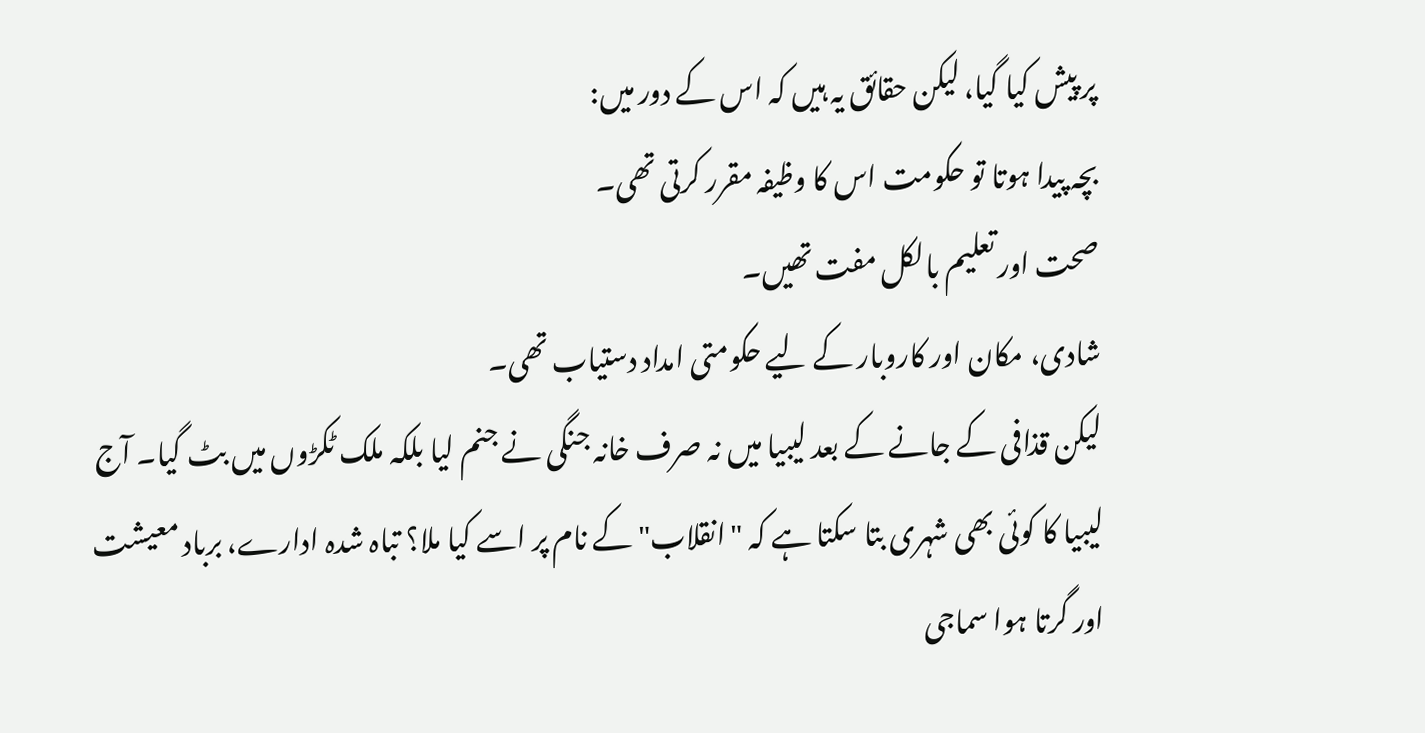پر پیش کیا گیا، لیکن حقائق یہ ہیں کہ اس کے دور میں:
بچہ پیدا ہوتا تو حکومت اس کا وظیفہ مقرر کرتی تھی۔
صحت اور تعلیم بالکل مفت تھیں۔
شادی، مکان اور کاروبار کے لیے حکومتی امداد دستیاب تھی۔
لیکن قذافی کے جانے کے بعد لیبیا میں نہ صرف خانہ جنگی نے جنم لیا بلکہ ملک ٹکڑوں میں بٹ گیا۔ آج لیبیا کا کوئی بھی شہری بتا سکتا ہے کہ "انقلاب" کے نام پر اسے کیا ملا؟ تباہ شدہ ادارے، برباد معیشت اور گرتا ہوا سماجی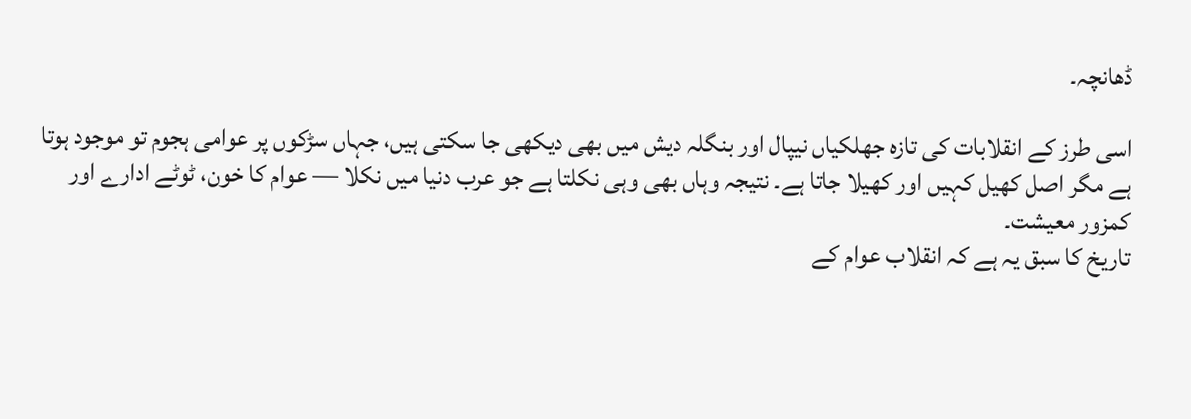ڈھانچہ۔

اسی طرز کے انقلابات کی تازہ جھلکیاں نیپال اور بنگلہ دیش میں بھی دیکھی جا سکتی ہیں، جہاں سڑکوں پر عوامی ہجوم تو موجود ہوتا ہے مگر اصل کھیل کہیں اور کھیلا جاتا ہے۔ نتیجہ وہاں بھی وہی نکلتا ہے جو عرب دنیا میں نکلا — عوام کا خون، ٹوٹے ادارے اور کمزور معیشت۔
تاریخ کا سبق یہ ہے کہ انقلاب عوام کے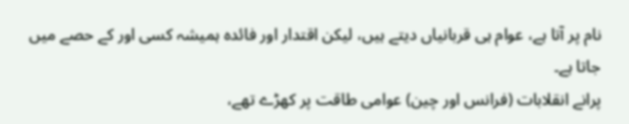نام پر آتا ہے، عوام ہی قربانیاں دیتے ہیں، لیکن اقتدار اور فائدہ ہمیشہ کسی اور کے حصے میں جاتا ہے۔
پرانے انقلابات (فرانس اور چین) عوامی طاقت پر کھڑے تھے،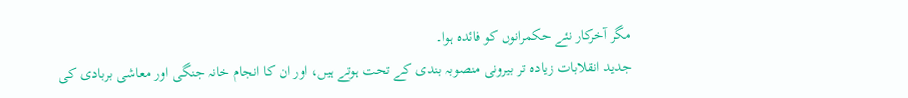مگر آخرکار نئے حکمرانوں کو فائدہ ہوا۔
جدید انقلابات زیادہ تر بیرونی منصوبہ بندی کے تحت ہوتے ہیں، اور ان کا انجام خانہ جنگی اور معاشی بربادی کی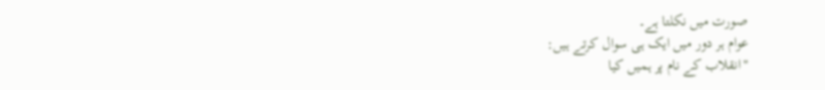صورت میں نکلتا ہے۔
عوام ہر دور میں ایک ہی سوال کرتے ہیں:
"انقلاب کے نام پر ہمیں کیا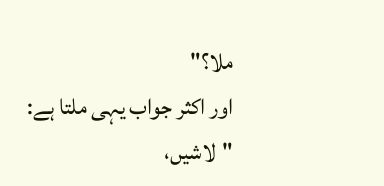ملا؟"
اور اکثر جواب یہی ملتا ہے:
"لاشیں،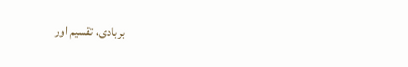بربادی، تقسیم اور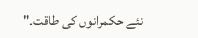نئے حکمرانوں کی طاقت۔"